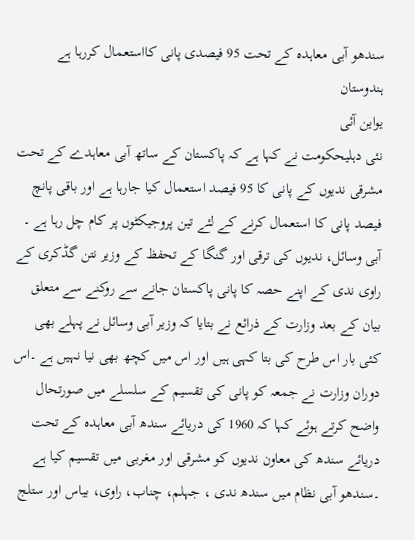سندھو آبی معاہدہ کے تحت 95 فیصدی پانی کااستعمال کررہا ہے ہندوستان
یواین آئی
نئی دہلیحکومت نے کہا ہے کہ پاکستان کے ساتھ آبی معاہدے کے تحت مشرقی ندیوں کے پانی کا 95 فیصد استعمال کیا جارہا ہے اور باقی پانچ فیصد پانی کا استعمال کرنے کے لئے تین پروجیکٹوں پر کام چل رہا ہے ۔ آبی وسائل، ندیوں کی ترقی اور گنگا کے تحفظ کے وزیر نتن گڈکری کے راوی ندی کے اپنے حصہ کا پانی پاکستان جانے سے روکنے سے متعلق بیان کے بعد وزارت کے ذرائع نے بتایا کہ وزیر آبی وسائل نے پہلے بھی کئی بار اس طرح کی بتا کہی ہیں اور اس میں کچھ بھی نیا نہیں ہے ۔اس دوران وزارت نے جمعہ کو پانی کی تقسیم کے سلسلے میں صورتحال واضح کرتے ہوئے کہا کہ 1960 کی دریائے سندھ آبی معاہدہ کے تحت دریائے سندھ کی معاون ندیوں کو مشرقی اور مغربی میں تقسیم کیا ہے ۔سندھو آبی نظام میں سندھ ندی ، جہلم، چناب، راوی، بیاس اور ستلج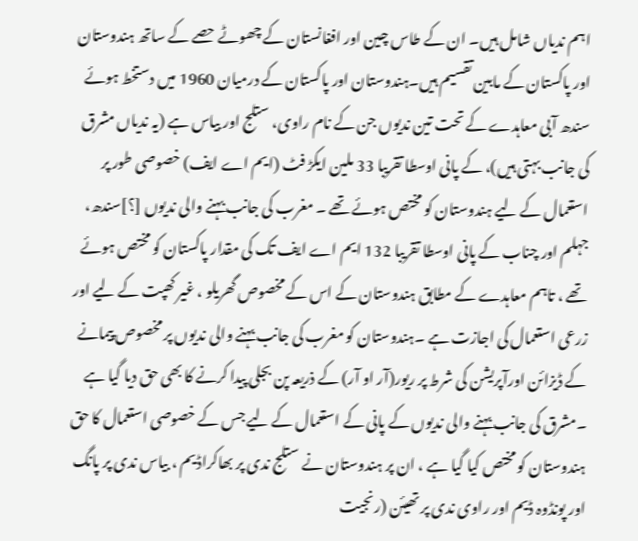اہم ندیاں شامل ہیں۔ ان کے طاس چین اور افغانستان کے چھوٹے حصے کے ساتھ ہندوستان اور پاکستان کے مابین تقسیم ہیں۔ہندوستان اور پاکستان کے درمیان 1960 میں دستخط ہوئے سندھ آبی معاہدے کے تحت تین ندیوں جن کے نام راوی، ستلج اور بیاس ہے (یہ ندیاں مشرق کی جانب بہتی ہیں)، کے پانی اوسطا تقریبا 33 ملین ایکڑ فٹ (ایم اے ایف) خصوصی طور پر استعمال کے لیے ہندوستان کو مختص ہوئے تھے ۔ مغرب کی جانب بہنے والی ندیوں [؟]سندھ، جہلم اور چناب کے پانی اوسطا تقریبا 132 ایم اے ایف تک کی مقدار پاکستان کو مختص ہوئے تھے ، تاہم معاہدے کے مطابق ہندوستان کے اس کے مخصوص گھریلو ، غیر کھپت کے لیے اور زرعی استعمال کی اجازت ہے ۔ہندوستان کو مغرب کی جانب بہنے والی ندیوں پر مخصوص پیمانے کے ڈیزائن اورآپریشن کی شرط پر ریور(آر او آر) کے ذریعہ پن بجلی پیدا کرنے کا بھی حق دیا گیا ہے ۔مشرق کی جانب بہنے والی ندیوں کے پانی کے استعمال کے لیے جس کے خصوصی استعمال کا حق ہندوستان کو مختص کیا گیا ہے ، ان پر ہندوستان نے ستلج ندی پر بھاکراڈیم ، بیاس ندی پر پانگ اور پونڈوہ ڈیم اور راوی ندی پر تھیئن (رنجیت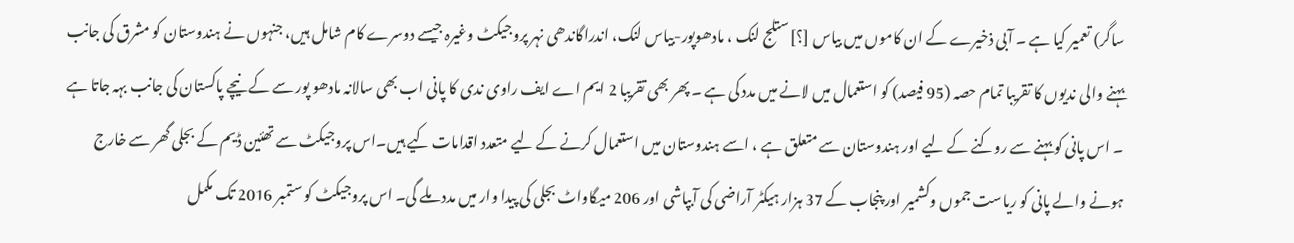ساگر) تعمیر کیا ہے ۔ آبی ذخیرے کے ان کاموں میں بیاس [؟]ستلج لنک ، مادھوپور-بیاس لنک، اندراگاندھی نہر پروجیکٹ وغیرہ جیسے دوسرے کام شامل ہیں، جنہوں نے ہندوستان کو مشرق کی جانب بہنے والی ندیوں کا تقریبا تمام حصہ (95 فیصد) کو استعمال میں لانے میں مدد کی ہے ۔ پھر بھی تقریبا 2 ایم اے ایف راوی ندی کا پانی اب بھی سالانہ مادھو پور سے کے نیچے پاکستان کی جانب بہہ جاتا ہے ۔ اس پانی کو بہنے سے روکنے کے لیے اور ہندوستان سے متعلق ہے ، اسے ہندوستان میں استعمال کرنے کے لیے متعدد اقدامات کیے ہیں۔اس پروجیکٹ سے تھئین ڈیم کے بجلی گھر سے خارج ہونے والے پانی کو ریاست جموں وکشمیر اور پنجاب کے 37 ہزار ہیکٹر آراضی کی آبپاشی اور 206 میگاواٹ بجلی کی پیدا وار میں مدد ملے گی۔ اس پروجیکٹ کو ستمبر 2016 تک مکمل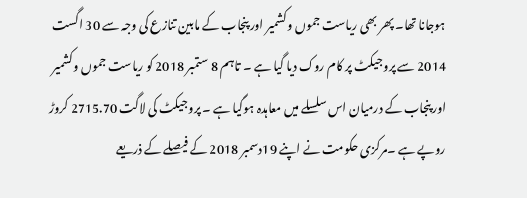ہوجانا تھا۔ پھر بھی ریاست جموں وکشمیر اور پنجاب کے مابین تنازع کی وجہ سے 30 اگست 2014 سے پروجیکٹ پر کام روک دیا گیا ہے ۔ تاہم 8 ستمبر 2018 کو ریاست جموں وکشمیر اور پنجاب کے درمیان اس سلسلے میں معاہدہ ہوگیا ہے ۔ پروجیکٹ کی لاگت 2715.70 کروڑ روپے ہے ۔مرکزی حکومت نے اپنے 19دسمبر 2018 کے فیصلے کے ذریعے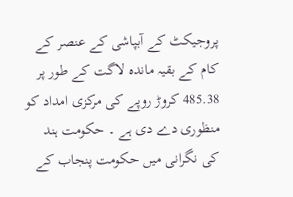پروجیکٹ کے آبپاشی کے عنصر کے کام کے بقیہ ماندہ لاگت کے طور پر 485.38 کروڑ روپے کی مرکزی امداد کو منظوری دے دی ہے ۔ حکومت ہند کی نگرانی میں حکومت پنجاب کے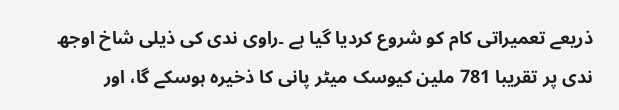ذریعے تعمیراتی کام کو شروع کردیا گیا ہے ۔راوی ندی کی ذیلی شاخ اوجھ ندی پر تقریبا 781 ملین کیوسک میٹر پانی کا ذخیرہ ہوسکے گا، اور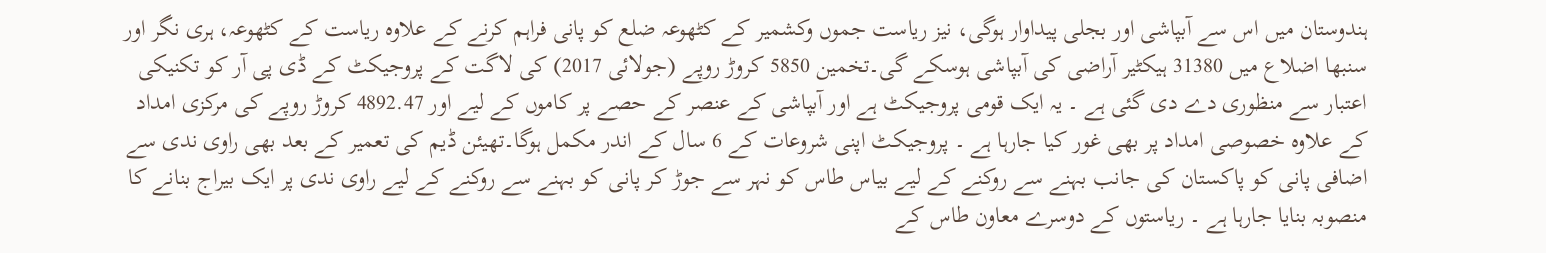ہندوستان میں اس سے آبپاشی اور بجلی پیداوار ہوگی، نیز ریاست جموں وکشمیر کے کٹھوعہ ضلع کو پانی فراہم کرنے کے علاوہ ریاست کے کٹھوعہ، ہری نگر اور سنبھا اضلاع میں 31380 ہیکٹیر آراضی کی آبپاشی ہوسکے گی۔تخمین 5850 کروڑ روپے (جولائی 2017) کی لاگت کے پروجیکٹ کے ڈی پی آر کو تکنیکی اعتبار سے منظوری دے دی گئی ہے ۔ یہ ایک قومی پروجیکٹ ہے اور آبپاشی کے عنصر کے حصے پر کاموں کے لیے اور 4892.47 کروڑ روپے کی مرکزی امداد کے علاوہ خصوصی امداد پر بھی غور کیا جارہا ہے ۔ پروجیکٹ اپنی شروعات کے 6 سال کے اندر مکمل ہوگا۔تھیئن ڈیم کی تعمیر کے بعد بھی راوی ندی سے اضافی پانی کو پاکستان کی جانب بہنے سے روکنے کے لیے بیاس طاس کو نہر سے جوڑ کر پانی کو بہنے سے روکنے کے لیے راوی ندی پر ایک بیراج بنانے کا منصوبہ بنایا جارہا ہے ۔ ریاستوں کے دوسرے معاون طاس کے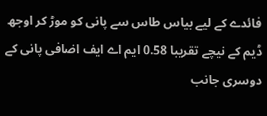فائدے کے لیے بیاس طاس سے پانی کو موڑ کر اوجھ ڈیم کے نیچے تقریبا 0.58 ایم اے ایف اضافی پانی کے دوسری جانب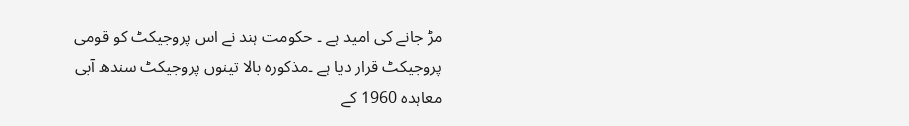مڑ جانے کی امید ہے ۔ حکومت ہند نے اس پروجیکٹ کو قومی پروجیکٹ قرار دیا ہے ۔مذکورہ بالا تینوں پروجیکٹ سندھ آبی معاہدہ 1960 کے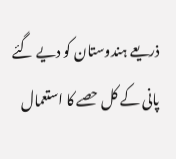ذریعے ہندوستان کو دیے گئے پانی کے کل حصے کا استعمال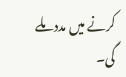کرنے میں مدد ملے گی۔